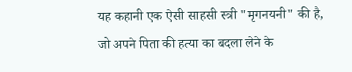यह कहानी एक ऐसी साहसी स्त्री "मृगनयनी" की है, जो अपने पिता की हत्या का बदला लेने के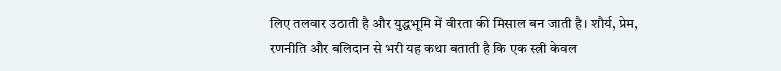लिए तलवार उठाती है और युद्धभूमि में वीरता की मिसाल बन जाती है। शौर्य, प्रेम, रणनीति और बलिदान से भरी यह कथा बताती है कि एक स्त्री केवल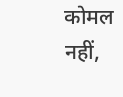कोमल नहीं,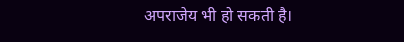अपराजेय भी हो सकती है।